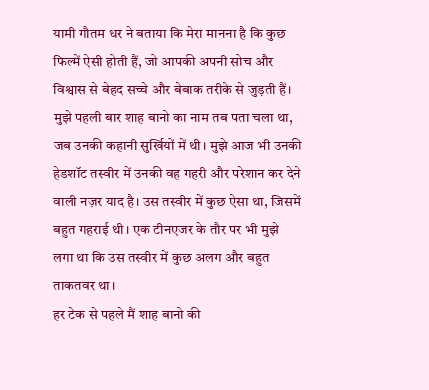यामी गौतम धर ने बताया कि मेरा मानना है कि कुछ फिल्में ऐसी होती हैं, जो आपकी अपनी सोच और विश्वास से बेहद सच्चे और बेबाक तरीके से जुड़ती हैं। मुझे पहली बार शाह बानो का नाम तब पता चला था, जब उनकी कहानी सुर्खियों में थी। मुझे आज भी उनकी हेडशॉट तस्वीर में उनकी वह गहरी और परेशान कर देने वाली नज़र याद है। उस तस्वीर में कुछ ऐसा था, जिसमें बहुत गहराई थी। एक टीनएजर के तौर पर भी मुझे लगा था कि उस तस्वीर में कुछ अलग और बहुत ताकतवर था।
हर टेक से पहले मैं शाह बानो की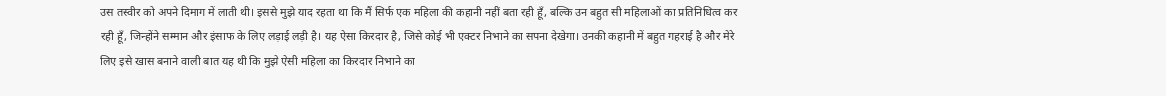उस तस्वीर को अपने दिमाग में लाती थी। इससे मुझे याद रहता था कि मैं सिर्फ एक महिला की कहानी नहीं बता रही हूँ, बल्कि उन बहुत सी महिलाओं का प्रतिनिधित्व कर रही हूँ, जिन्होंने सम्मान और इंसाफ के लिए लड़ाई लड़ी है। यह ऐसा किरदार है, जिसे कोई भी एक्टर निभाने का सपना देखेगा। उनकी कहानी में बहुत गहराई है और मेरे लिए इसे खास बनाने वाली बात यह थी कि मुझे ऐसी महिला का किरदार निभाने का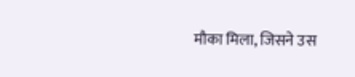मौका मिला, जिसने उस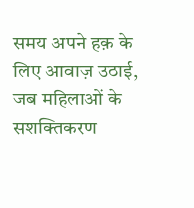समय अपने हक़ के लिए आवाज़ उठाई, जब महिलाओं के सशक्तिकरण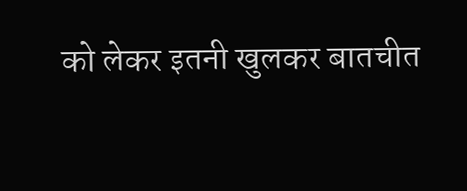को लेकर इतनी खुलकर बातचीत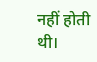नहीं होती थी।